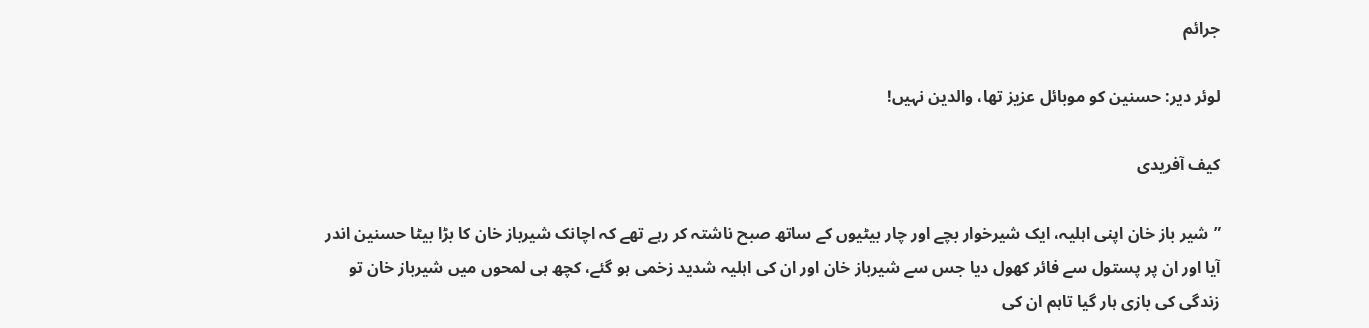جرائم

لوئر دیر: حسنین کو موبائل عزیز تھا، والدین نہیں!

کیف آفریدی

”شیر باز خان اپنی اہلیہ، ایک شیرخوار بچے اور چار بیٹیوں کے ساتھ صبح ناشتہ کر رہے تھے کہ اچانک شیرباز خان کا بڑا بیٹا حسنین اندر آیا اور ان پر پستول سے فائر کھول دیا جس سے شیرباز خان اور ان کی اہلیہ شدید زخمی ہو گئے، کچھ ہی لمحوں میں شیرباز خان تو زندگی کی بازی ہار گیا تاہم ان کی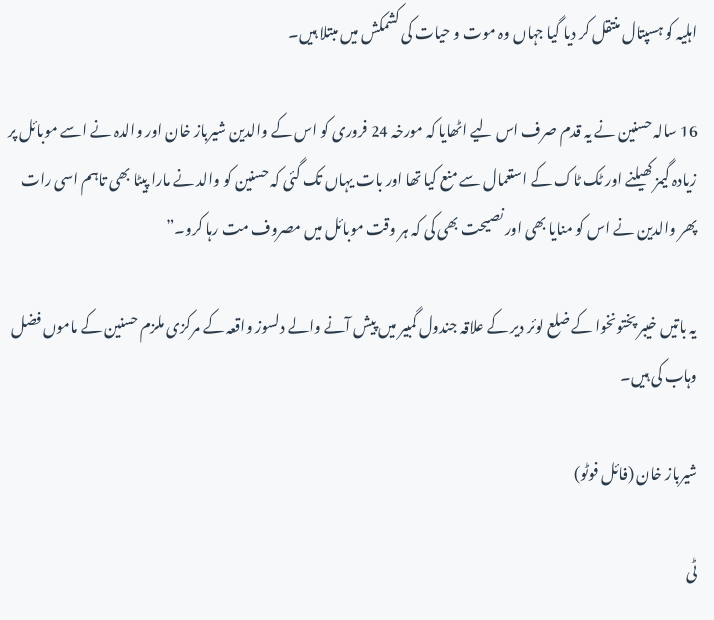اہلیہ کو ہسپتال منتقل کر دیا گیا جہاں وہ موت و حیات کی کشمکش میں مبتلا ہیں۔

16 سالہ حسنین نے یہ قدم صرف اس لیے اٹھایا کہ مورخہ 24 فروری کو اس کے والدین شیرباز خان اور والدہ نے اسے موبائل پر زیادہ گیمز کھیلنے اور ٹک ٹاک کے استعمال سے منع کیا تھا اور بات یہاں تک گئی کہ حسنین کو والد نے مارا پیٹا بھی تاہم اسی رات پھر والدین نے اس کو منایا بھی اور نصیحت بھی کی کہ ہر وقت موبائل میں مصروف مت رہا کرو۔”

یہ باتیں خیبر پختونخوا کے ضلع لوئر دیر کے علاقہ جندول گمبیر میں پیش آنے والے دلسوز واقعہ کے مرکزی ملزم حسنین کے ماموں فضل وہاب کی ہیں۔

شیرباز خان (فائل فوٹو)

ٹی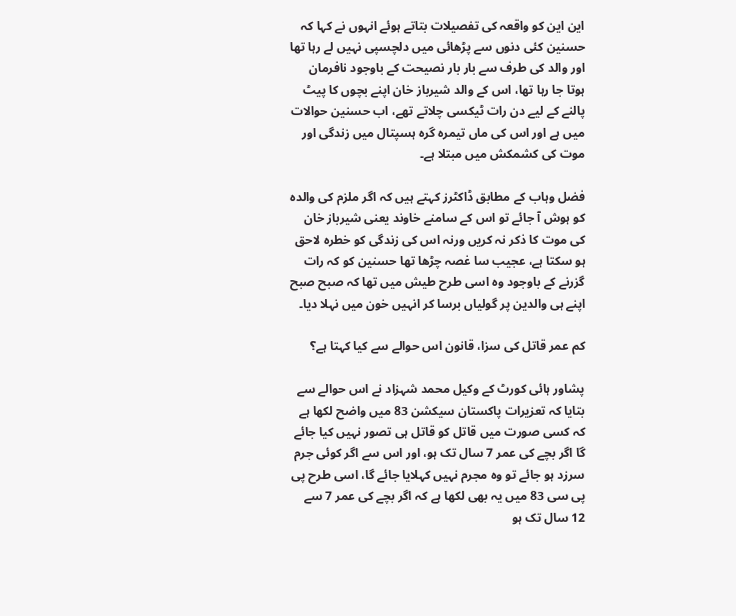این این کو واقعہ کی تفصیلات بتاتے ہوئے انہوں نے کہا کہ حسنین کئی دنوں سے پڑھائی میں دلچسپی نہیں لے رہا تھا اور والد کی طرف سے بار بار نصیحت کے باوجود نافرمان ہوتا جا رہا تھا، اس کے والد شیرباز خان اپنے بچوں کا پیٹ پالنے کے لیے دن رات ٹیکسی چلاتے تھے، اب حسنین حوالات میں ہے اور اس کی ماں تیمرہ گرہ ہسپتال میں زندگی اور موت کی کشمکش میں مبتلا ہے۔

فضل وہاب کے مطابق ڈاکٹرز کہتے ہیں کہ اگر ملزم کی والدہ کو ہوش آ جائے تو اس کے سامنے خاوند یعنی شیرباز خان کی موت کا ذکر نہ کریں ورنہ اس کی زندگی کو خطرہ لاحق ہو سکتا ہے، عجیب سا غصہ چڑھا تھا حسنین کو کہ رات گزرنے کے باوجود وہ اسی طرح طیش میں تھا کہ صبح صبح اپنے ہی والدین پر گولیاں برسا کر انہیں خون میں نہلا دیا۔

کم عمر قاتل کی سزا، قانون اس حوالے سے کیا کہتا ہے؟

پشاور ہائی کورٹ کے وکیل محمد شہزاد نے اس حوالے سے بتایا کہ تعزیرات پاکستان سیکشن 83 میں واضح لکھا ہے کہ کسی صورت میں قاتل کو قاتل ہی تصور نہیں کیا جائے گا اگر بچے کی عمر 7 سال تک ہو، اور اس سے اگر کوئی جرم سرزد ہو جائے تو وہ مجرم نہیں کہلایا جائے گا، اسی طرح پی پی سی 83 میں یہ بھی لکھا ہے کہ اگر بچے کی عمر 7 سے 12 سال تک ہو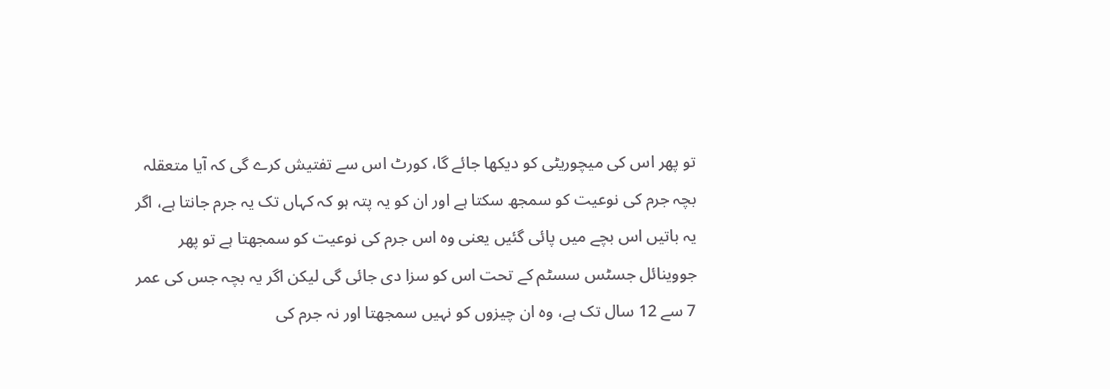تو پھر اس کی میچوریٹی کو دیکھا جائے گا، کورٹ اس سے تفتیش کرے گی کہ آیا متعقلہ بچہ جرم کی نوعیت کو سمجھ سکتا ہے اور ان کو یہ پتہ ہو کہ کہاں تک یہ جرم جانتا ہے، اگر یہ باتیں اس بچے میں پائی گئیں یعنی وہ اس جرم کی نوعیت کو سمجھتا ہے تو پھر جووینائل جسٹس سسٹم کے تحت اس کو سزا دی جائی گی لیکن اگر یہ بچہ جس کی عمر 7 سے 12 سال تک ہے، وہ ان چیزوں کو نہیں سمجھتا اور نہ جرم کی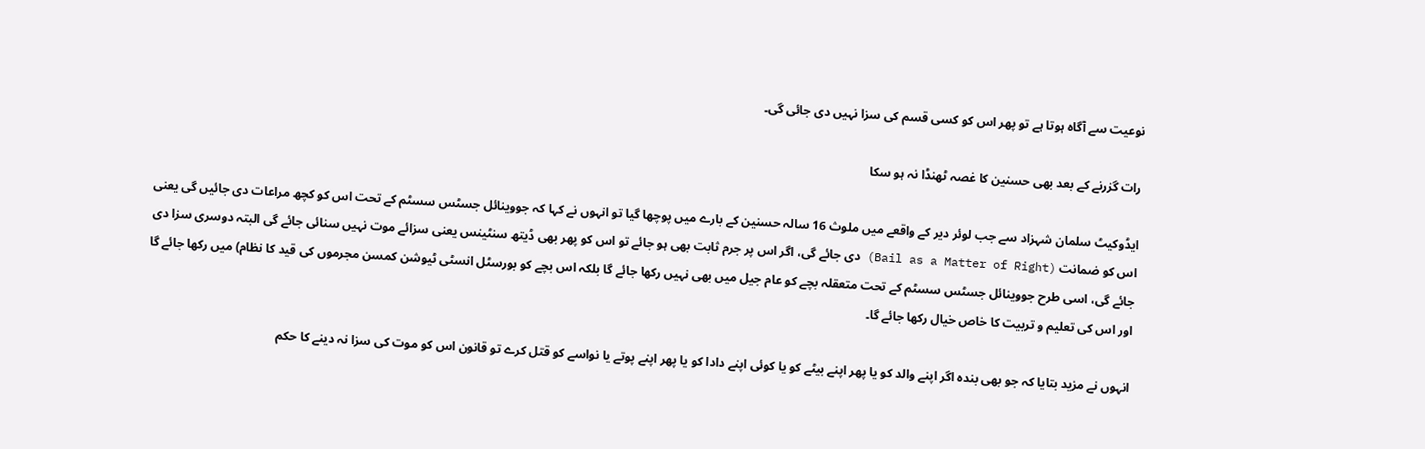نوعیت سے آگاہ ہوتا ہے تو پھر اس کو کسی قسم کی سزا نہیں دی جائی گی۔

رات گزرنے کے بعد بھی حسنین کا غصہ ٹھنڈا نہ ہو سکا

ایڈوکیٹ سلمان شہزاد سے جب لوئر دیر کے واقعے میں ملوث 16 سالہ حسنین کے بارے میں پوچھا گیا تو انہوں نے کہا کہ جووینائل جسٹس سسٹم کے تحت اس کو کچھ مراعات دی جائیں گی یعنی اس کو ضمانت (Bail as a Matter of Right) دی جائے گی، اگر اس پر جرم ثابت بھی ہو جائے تو اس کو پھر بھی ڈیتھ سنٹینس یعنی سزائے موت نہیں سنائی جائے گی البتہ دوسری سزا دی جائے گی، اسی طرح جووینائل جسٹس سسٹم کے تحت متعقلہ بچے کو عام جیل میں بھی نہیں رکھا جائے گا بلکہ اس بچے کو بورسٹل انسٹی ٹیوشن کمسن مجرموں کی قید کا نظام) میں رکھا جائے گا اور اس کی تعلیم و تربیت کا خاص خیال رکھا جائے گا۔

انہوں نے مزید بتایا کہ جو بھی بندہ اگر اپنے والد کو یا پھر اپنے بیٹے کو یا کوئی اپنے دادا کو یا پھر اپنے پوتے یا نواسے کو قتل کرے تو قانون اس کو موت کی سزا نہ دینے کا حکم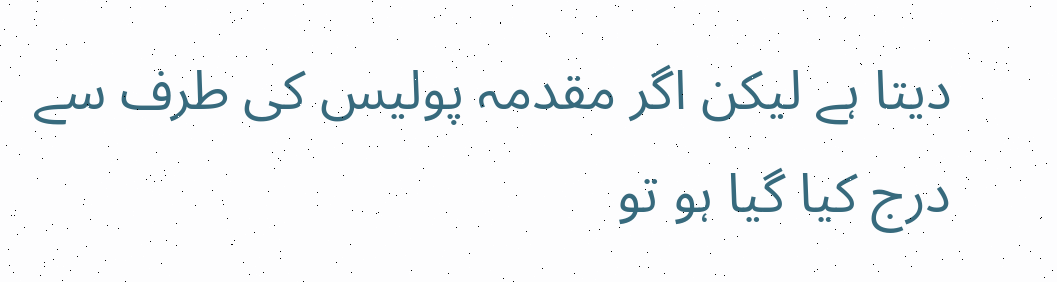دیتا ہے لیکن اگر مقدمہ پولیس کی طرف سے درج کیا گیا ہو تو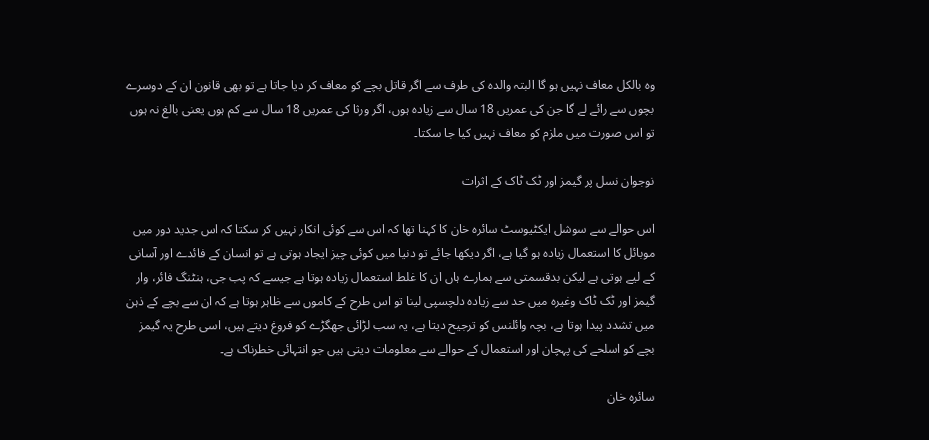وہ بالکل معاف نہیں ہو گا البتہ والدہ کی طرف سے اگر قاتل بچے کو معاف کر دیا جاتا ہے تو بھی قانون ان کے دوسرے بچوں سے رائے لے گا جن کی عمریں 18 سال سے زیادہ ہوں، اگر ورثا کی عمریں 18 سال سے کم ہوں یعنی بالغ نہ ہوں تو اس صورت میں ملزم کو معاف نہیں کیا جا سکتا۔

نوجوان نسل پر گیمز اور ٹک ٹاک کے اثرات

اس حوالے سے سوشل ایکٹیوسٹ سائرہ خان کا کہنا تھا کہ اس سے کوئی انکار نہیں کر سکتا کہ اس جدید دور میں موبائل کا استعمال زیادہ ہو گیا ہے، اگر دیکھا جائے تو دنیا میں کوئی چیز ایجاد ہوتی ہے تو انسان کے فائدے اور آسانی کے لیے ہوتی ہے لیکن بدقسمتی سے ہمارے ہاں ان کا غلط استعمال زیادہ ہوتا ہے جیسے کہ پب جی، ہنٹنگ فائر، وار گیمز اور ٹک ٹاک وغیرہ میں حد سے زیادہ دلچسپی لینا تو اس طرح کے کاموں سے ظاہر ہوتا ہے کہ ان سے بچے کے ذہن میں تشدد پیدا ہوتا ہے، بچہ وائلنس کو ترجیح دیتا ہے، یہ سب لڑائی جھگڑے کو فروغ دیتے ہیں، اسی طرح یہ گیمز بچے کو اسلحے کی پہچان اور استعمال کے حوالے سے معلومات دیتی ہیں جو انتہائی خطرناک ہے۔

سائرہ خان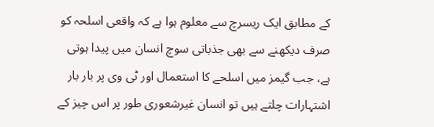کے مطابق ایک ریسرچ سے معلوم ہوا ہے کہ واقعی اسلحہ کو صرف دیکھنے سے بھی جذباتی سوچ انسان میں پیدا ہوتی ہے، جب گیمز میں اسلحے کا استعمال اور ٹی وی پر بار بار اشتہارات چلتے ہیں تو انسان غیرشعوری طور پر اس چیز کے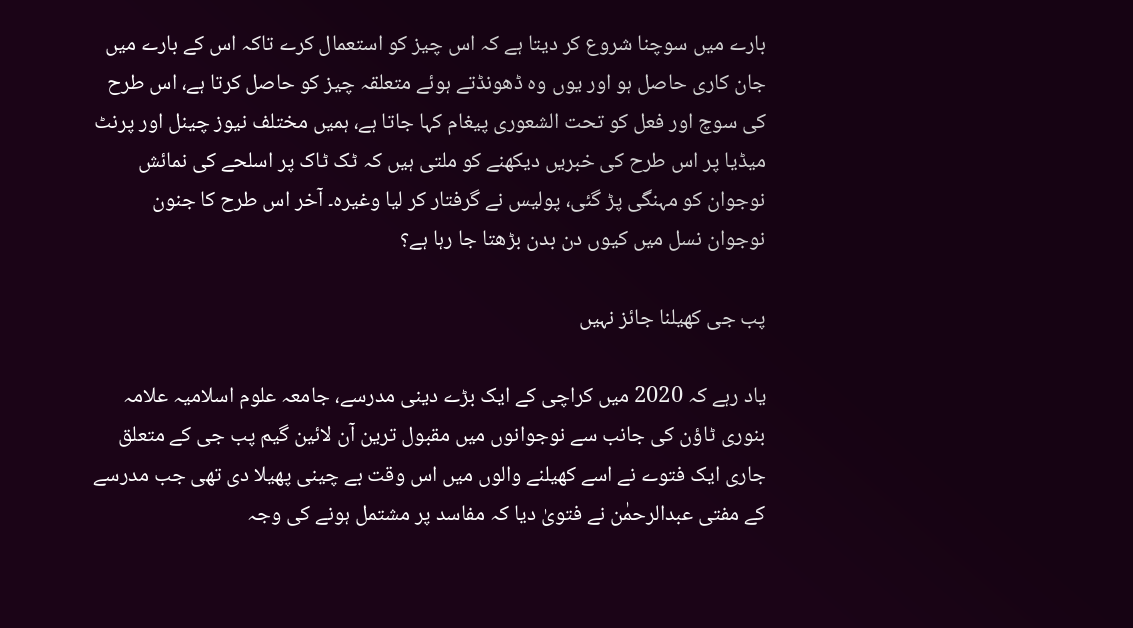بارے میں سوچنا شروع کر دیتا ہے کہ اس چیز کو استعمال کرے تاکہ اس کے بارے میں جان کاری حاصل ہو اور یوں وہ ڈھونڈتے ہوئے متعلقہ چیز کو حاصل کرتا ہے، اس طرح کی سوچ اور فعل کو تحت الشعوری پیغام کہا جاتا ہے، ہمیں مختلف نیوز چینل اور پرنٹ میڈیا پر اس طرح کی خبریں دیکھنے کو ملتی ہیں کہ ٹک ٹاک پر اسلحے کی نمائش نوجوان کو مہنگی پڑ گئی، پولیس نے گرفتار کر لیا وغیرہ۔ آخر اس طرح کا جنون نوجوان نسل میں کیوں دن بدن بڑھتا جا رہا ہے؟

پب جی کھیلنا جائز نہیں

یاد رہے کہ 2020 میں کراچی کے ایک بڑے دینی مدرسے، جامعہ علوم اسلامیہ علامہ بنوری ٹاؤن کی جانب سے نوجوانوں میں مقبول ترین آن لائین گیم پب جی کے متعلق جاری ایک فتوے نے اسے کھیلنے والوں میں اس وقت بے چینی پھیلا دی تھی جب مدرسے کے مفتی عبدالرحمٰن نے فتویٰ دیا کہ مفاسد پر مشتمل ہونے کی وجہ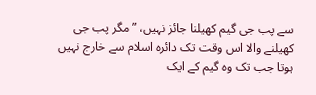سے پب جی گیم کھیلنا جائز نہیں، ”مگر پب جی کھیلنے والا اس وقت تک دائرہ اسلام سے خارج نہیں ہوتا جب تک وہ گیم کے ایک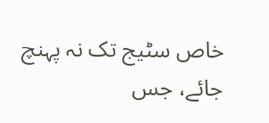خاص سٹیج تک نہ پہنچ جائے، جس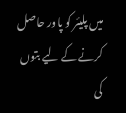میں پلیئر کو پاور حاصل کرنے کے لیے بتوں کی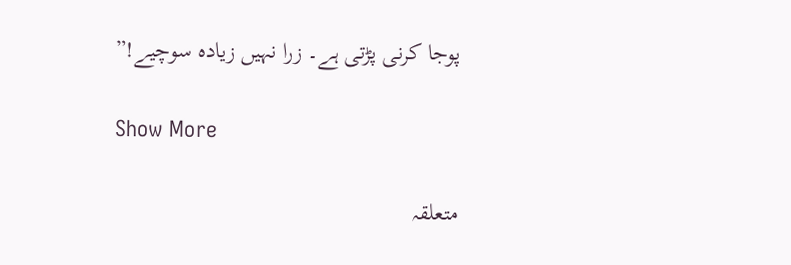پوجا کرنی پڑتی ہے۔ زرا نہیں زیادہ سوچیے!”

Show More

متعلقہ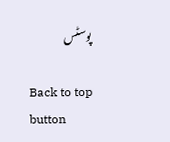پوسٹس

Back to top button